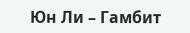Юн Ли – Гамбит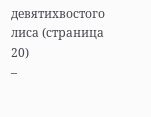девятихвостого лиса (страница 20)
–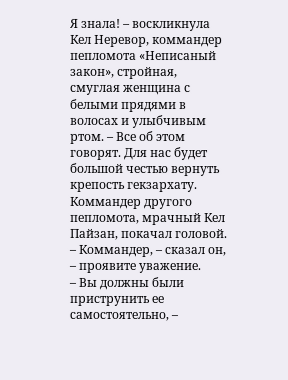Я знала! – воскликнула Кел Неревор, коммандер пепломота «Неписаный закон», стройная, смуглая женщина с белыми прядями в волосах и улыбчивым ртом. – Все об этом говорят. Для нас будет большой честью вернуть крепость гекзархату.
Коммандер другого пепломота, мрачный Кел Пайзан, покачал головой.
– Коммандер, – сказал он, – проявите уважение.
– Вы должны были приструнить ее самостоятельно, –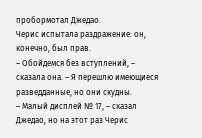пробормотал Джедао.
Черис испытала раздражение: он, конечно, был прав.
– Обойдемся без вступлений, – сказала она. – Я перешлю имеющиеся разведданные, но они скудны.
– Малый дисплей № 17, – сказал Джедао, но на этот раз Черис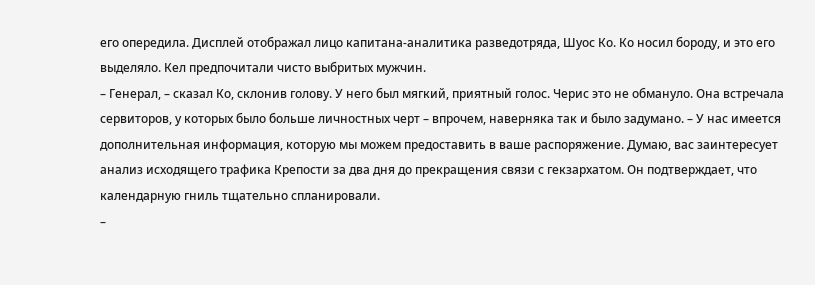его опередила. Дисплей отображал лицо капитана-аналитика разведотряда, Шуос Ко. Ко носил бороду, и это его выделяло. Кел предпочитали чисто выбритых мужчин.
– Генерал, – сказал Ко, склонив голову. У него был мягкий, приятный голос. Черис это не обмануло. Она встречала сервиторов, у которых было больше личностных черт – впрочем, наверняка так и было задумано. – У нас имеется дополнительная информация, которую мы можем предоставить в ваше распоряжение. Думаю, вас заинтересует анализ исходящего трафика Крепости за два дня до прекращения связи с гекзархатом. Он подтверждает, что календарную гниль тщательно спланировали.
–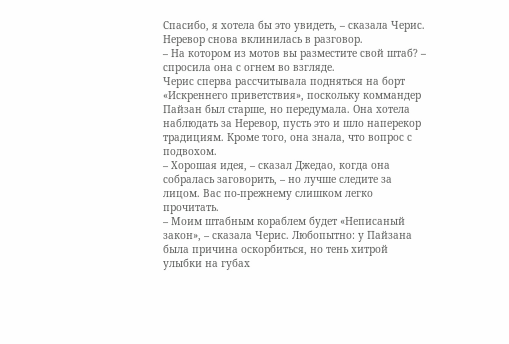Спасибо, я хотела бы это увидеть, – сказала Черис.
Неревор снова вклинилась в разговор.
– На котором из мотов вы разместите свой штаб? – спросила она с огнем во взгляде.
Черис сперва рассчитывала подняться на борт «Искреннего приветствия», поскольку коммандер Пайзан был старше, но передумала. Она хотела наблюдать за Неревор, пусть это и шло наперекор традициям. Кроме того, она знала, что вопрос с подвохом.
– Хорошая идея, – сказал Джедао, когда она собралась заговорить, – но лучше следите за лицом. Вас по-прежнему слишком легко прочитать.
– Моим штабным кораблем будет «Неписаный закон», – сказала Черис. Любопытно: у Пайзана была причина оскорбиться, но тень хитрой улыбки на губах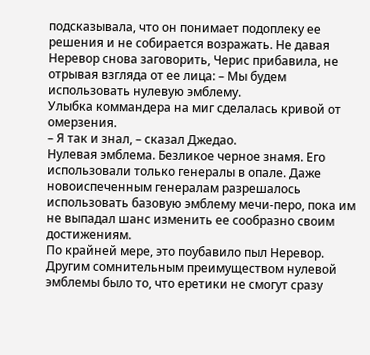подсказывала, что он понимает подоплеку ее решения и не собирается возражать. Не давая Неревор снова заговорить, Черис прибавила, не отрывая взгляда от ее лица: – Мы будем использовать нулевую эмблему.
Улыбка коммандера на миг сделалась кривой от омерзения.
– Я так и знал, – сказал Джедао.
Нулевая эмблема. Безликое черное знамя. Его использовали только генералы в опале. Даже новоиспеченным генералам разрешалось использовать базовую эмблему мечи-перо, пока им не выпадал шанс изменить ее сообразно своим достижениям.
По крайней мере, это поубавило пыл Неревор. Другим сомнительным преимуществом нулевой эмблемы было то, что еретики не смогут сразу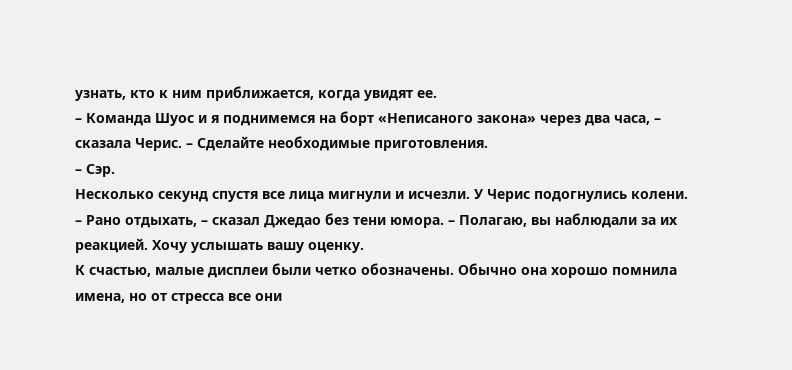узнать, кто к ним приближается, когда увидят ее.
– Команда Шуос и я поднимемся на борт «Неписаного закона» через два часа, – сказала Черис. – Сделайте необходимые приготовления.
– Сэр.
Несколько секунд спустя все лица мигнули и исчезли. У Черис подогнулись колени.
– Рано отдыхать, – сказал Джедао без тени юмора. – Полагаю, вы наблюдали за их реакцией. Хочу услышать вашу оценку.
К счастью, малые дисплеи были четко обозначены. Обычно она хорошо помнила имена, но от стресса все они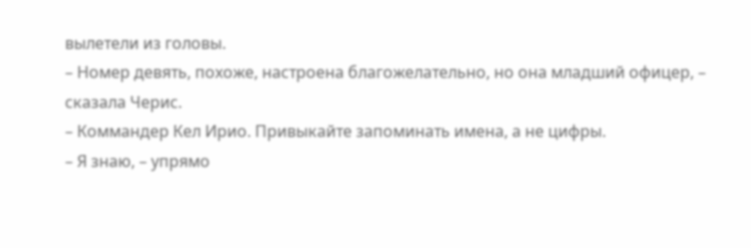вылетели из головы.
– Номер девять, похоже, настроена благожелательно, но она младший офицер, – сказала Черис.
– Коммандер Кел Ирио. Привыкайте запоминать имена, а не цифры.
– Я знаю, – упрямо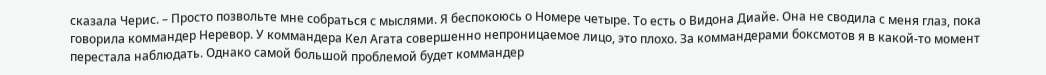сказала Черис. – Просто позвольте мне собраться с мыслями. Я беспокоюсь о Номере четыре. То есть о Видона Диайе. Она не сводила с меня глаз, пока говорила коммандер Неревор. У коммандера Кел Агата совершенно непроницаемое лицо, это плохо. За коммандерами боксмотов я в какой-то момент перестала наблюдать. Однако самой большой проблемой будет коммандер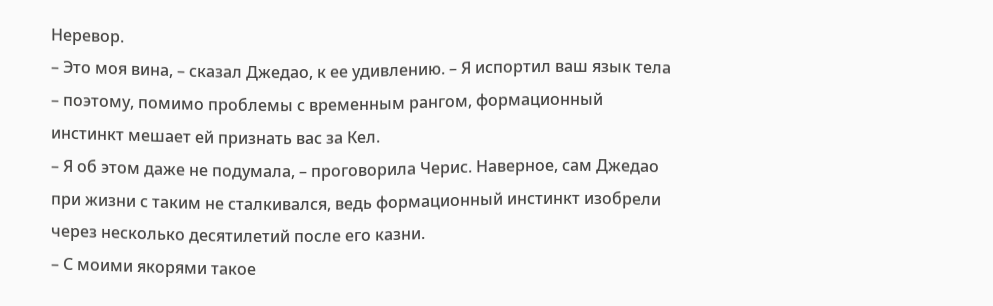Неревор.
– Это моя вина, – сказал Джедао, к ее удивлению. – Я испортил ваш язык тела – поэтому, помимо проблемы с временным рангом, формационный инстинкт мешает ей признать вас за Кел.
– Я об этом даже не подумала, – проговорила Черис. Наверное, сам Джедао при жизни с таким не сталкивался, ведь формационный инстинкт изобрели через несколько десятилетий после его казни.
– С моими якорями такое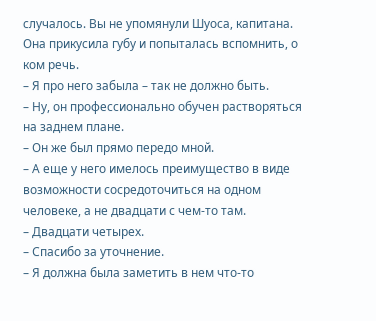случалось. Вы не упомянули Шуоса, капитана.
Она прикусила губу и попыталась вспомнить, о ком речь.
– Я про него забыла – так не должно быть.
– Ну, он профессионально обучен растворяться на заднем плане.
– Он же был прямо передо мной.
– А еще у него имелось преимущество в виде возможности сосредоточиться на одном человеке, а не двадцати с чем-то там.
– Двадцати четырех.
– Спасибо за уточнение.
– Я должна была заметить в нем что-то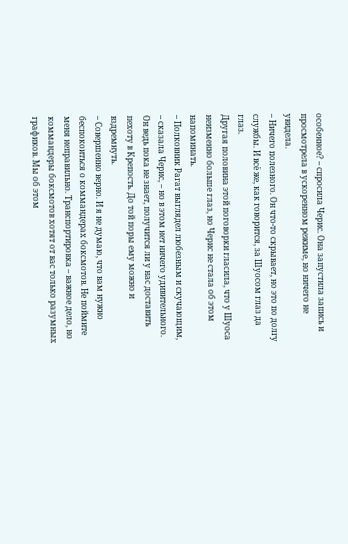особенное? – спросила Черис. Она запустила запись и просмотрела в ускоренном режиме, но ничего не увидела.
– Ничего полезного. Он что-то скрывает, но это по долгу службы. И всё же, как говорится, за Шуосом глаз да глаз.
Другая половина этой поговорки гласила, что у Шуоса неизменно больше глаз, но Черис не стала об этом напоминать.
– Полковник Рагат выглядел любезным и скучающим, – сказала Черис, – но в этом нет ничего удивительного. Он ведь пока не знает, получится ли у нас доставить пехоту в Крепость. До той поры ему можно и вздремнуть.
– Совершенно верно. И я не думаю, что вам нужно беспокоиться о коммандерах боксмотов. Не поймите меня неправильно. Транспортировка – важное дело, но коммандеры боксмотов хотят от вас только разумных графиков. Мы об этом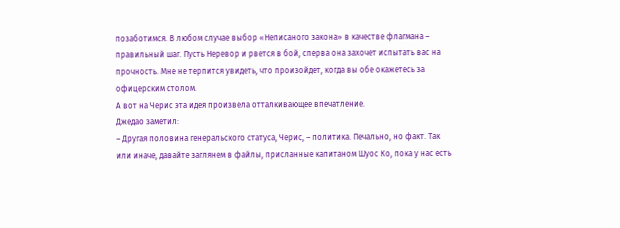позаботимся. В любом случае выбор «Неписаного закона» в качестве флагмана – правильный шаг. Пусть Неревор и рвется в бой, сперва она захочет испытать вас на прочность. Мне не терпится увидеть, что произойдет, когда вы обе окажетесь за офицерским столом.
А вот на Черис эта идея произвела отталкивающее впечатление.
Джедао заметил:
– Другая половина генеральского статуса, Черис, – политика. Печально, но факт. Так или иначе, давайте заглянем в файлы, присланные капитаном Шуос Ко, пока у нас есть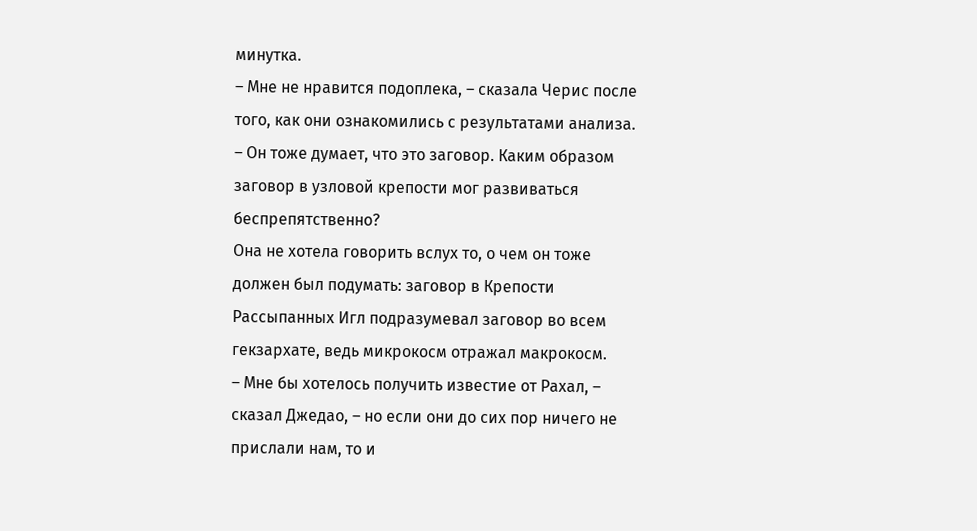минутка.
– Мне не нравится подоплека, – сказала Черис после того, как они ознакомились с результатами анализа. – Он тоже думает, что это заговор. Каким образом заговор в узловой крепости мог развиваться беспрепятственно?
Она не хотела говорить вслух то, о чем он тоже должен был подумать: заговор в Крепости Рассыпанных Игл подразумевал заговор во всем гекзархате, ведь микрокосм отражал макрокосм.
– Мне бы хотелось получить известие от Рахал, – сказал Джедао, – но если они до сих пор ничего не прислали нам, то и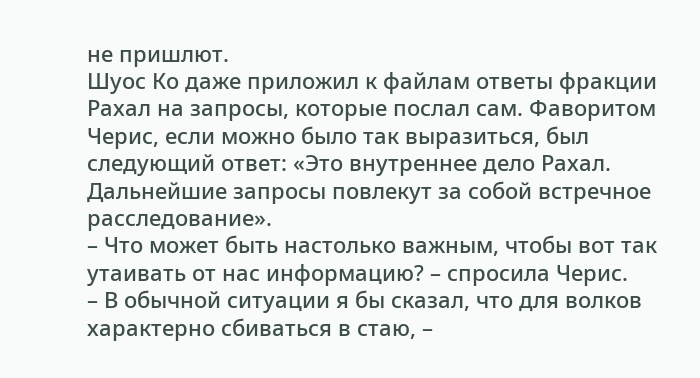не пришлют.
Шуос Ко даже приложил к файлам ответы фракции Рахал на запросы, которые послал сам. Фаворитом Черис, если можно было так выразиться, был следующий ответ: «Это внутреннее дело Рахал. Дальнейшие запросы повлекут за собой встречное расследование».
– Что может быть настолько важным, чтобы вот так утаивать от нас информацию? – спросила Черис.
– В обычной ситуации я бы сказал, что для волков характерно сбиваться в стаю, –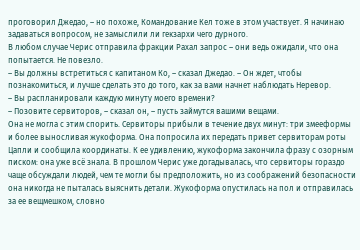проговорил Джедао, – но похоже, Командование Кел тоже в этом участвует. Я начинаю задаваться вопросом, не замыслили ли гекзархи чего дурного.
В любом случае Черис отправила фракции Рахал запрос – они ведь ожидали, что она попытается. Не повезло.
– Вы должны встретиться с капитаном Ко, – сказал Джедао. – Он ждет, чтобы познакомиться, и лучше сделать это до того, как за вами начнет наблюдать Неревор.
– Вы распланировали каждую минуту моего времени?
– Позовите сервиторов, – сказал он, – пусть займутся вашими вещами.
Она не могла с этим спорить. Сервиторы прибыли в течение двух минут: три змееформы и более выносливая жукоформа. Она попросила их передать привет сервиторам роты Цапли и сообщила координаты. К ее удивлению, жукоформа закончила фразу с озорным писком: она уже всё знала. В прошлом Черис уже догадывалась, что сервиторы гораздо чаще обсуждали людей, чем те могли бы предположить, но из соображений безопасности она никогда не пыталась выяснить детали. Жукоформа опустилась на пол и отправилась за ее вещмешком, словно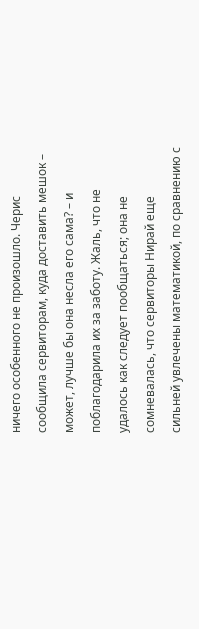ничего особенного не произошло. Черис сообщила сервиторам, куда доставить мешок – может, лучше бы она несла его сама? – и поблагодарила их за заботу. Жаль, что не удалось как следует пообщаться; она не сомневалась, что сервиторы Нирай еще сильней увлечены математикой, по сравнению с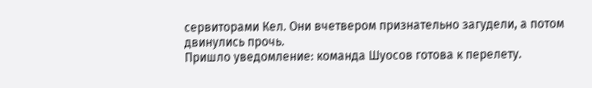сервиторами Кел. Они вчетвером признательно загудели, а потом двинулись прочь.
Пришло уведомление: команда Шуосов готова к перелету.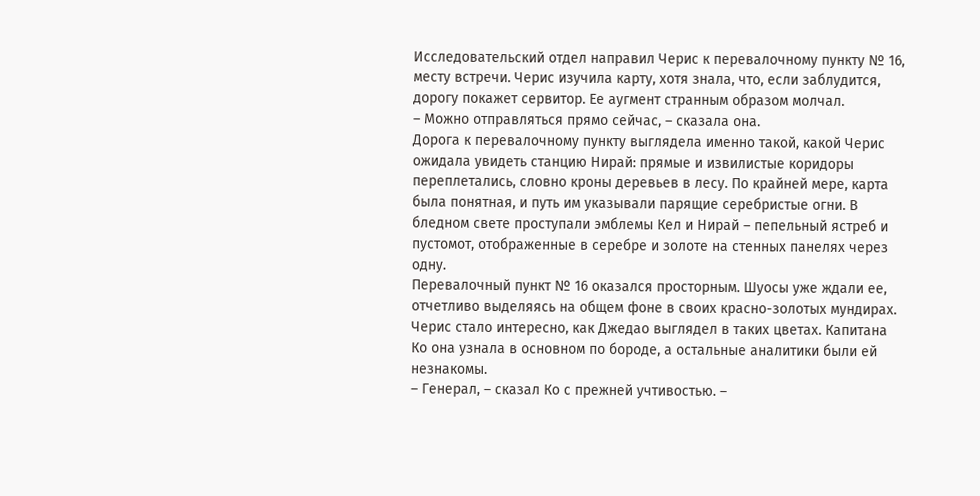Исследовательский отдел направил Черис к перевалочному пункту № 16, месту встречи. Черис изучила карту, хотя знала, что, если заблудится, дорогу покажет сервитор. Ее аугмент странным образом молчал.
– Можно отправляться прямо сейчас, – сказала она.
Дорога к перевалочному пункту выглядела именно такой, какой Черис ожидала увидеть станцию Нирай: прямые и извилистые коридоры переплетались, словно кроны деревьев в лесу. По крайней мере, карта была понятная, и путь им указывали парящие серебристые огни. В бледном свете проступали эмблемы Кел и Нирай – пепельный ястреб и пустомот, отображенные в серебре и золоте на стенных панелях через одну.
Перевалочный пункт № 16 оказался просторным. Шуосы уже ждали ее, отчетливо выделяясь на общем фоне в своих красно-золотых мундирах. Черис стало интересно, как Джедао выглядел в таких цветах. Капитана Ко она узнала в основном по бороде, а остальные аналитики были ей незнакомы.
– Генерал, – сказал Ко с прежней учтивостью. –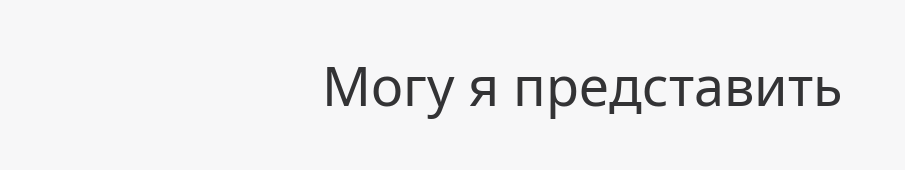Могу я представить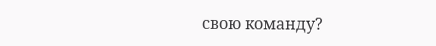свою команду?